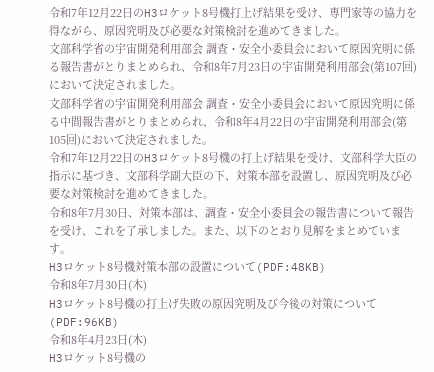令和7年12月22日のH3ロケット8号機打上げ結果を受け、専門家等の協力を得ながら、原因究明及び必要な対策検討を進めてきました。
文部科学省の宇宙開発利用部会 調査・安全小委員会において原因究明に係る報告書がとりまとめられ、令和8年7月23日の宇宙開発利用部会(第107回)において決定されました。
文部科学省の宇宙開発利用部会 調査・安全小委員会において原因究明に係る中間報告書がとりまとめられ、令和8年4月22日の宇宙開発利用部会(第105回)において決定されました。
令和7年12月22日のH3ロケット8号機の打上げ結果を受け、文部科学大臣の指示に基づき、文部科学副大臣の下、対策本部を設置し、原因究明及び必要な対策検討を進めてきました。
令和8年7月30日、対策本部は、調査・安全小委員会の報告書について報告を受け、これを了承しました。また、以下のとおり見解をまとめています。
H3ロケット8号機対策本部の設置について(PDF:48KB)
令和8年7月30日(木)
H3ロケット8号機の打上げ失敗の原因究明及び今後の対策について(PDF:96KB)
令和8年4月23日(木)
H3ロケット8号機の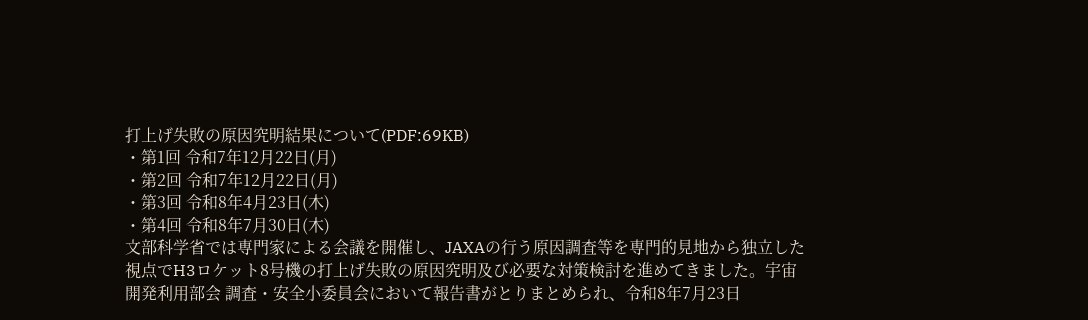打上げ失敗の原因究明結果について(PDF:69KB)
・第1回 令和7年12月22日(月)
・第2回 令和7年12月22日(月)
・第3回 令和8年4月23日(木)
・第4回 令和8年7月30日(木)
文部科学省では専門家による会議を開催し、JAXAの行う原因調査等を専門的見地から独立した視点でH3ロケット8号機の打上げ失敗の原因究明及び必要な対策検討を進めてきました。宇宙開発利用部会 調査・安全小委員会において報告書がとりまとめられ、令和8年7月23日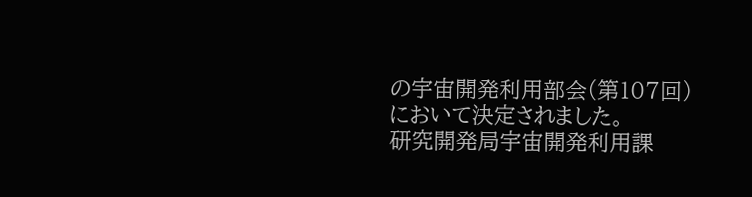の宇宙開発利用部会(第107回)において決定されました。
研究開発局宇宙開発利用課